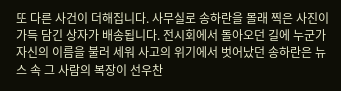또 다른 사건이 더해집니다. 사무실로 송하란을 몰래 찍은 사진이 가득 담긴 상자가 배송됩니다. 전시회에서 돌아오던 길에 누군가 자신의 이름을 불러 세워 사고의 위기에서 벗어났던 송하란은 뉴스 속 그 사람의 복장이 선우찬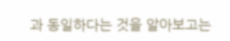과 동일하다는 것을 알아보고는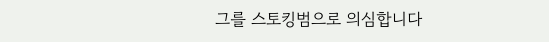그를 스토킹범으로 의심합니다